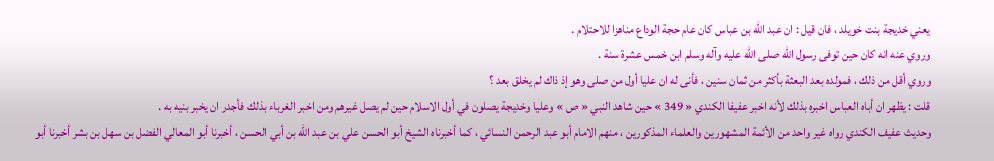يعني خديجة بنت خويلد ، فان قيل : ان عبد اللّه بن عباس كان عام حجة الوداع مناهزا للاحتلام .
وروي عنه انه كان حين توفى رسول اللّه صلى اللّه عليه وآله وسلم ابن خمس عشرة سنة .
وروي أقل من ذلك ، فمولده بعد البعثة بأكثر من ثمان سنين ، فأنى له ان عليا أول من صلى وهو إذ ذاك لم يخلق بعد ؟
قلت : يظهر ان أباه العباس اخبره بذلك لأنه اخبر عفيفا الكندي « 349 » حين شاهد النبي « ص » وعليا وخديجة يصلون في أول الاسلام حين لم يصل غيرهم ومن اخبر الغرباء بذلك فأجدر ان يخبر بنيه به .
وحديث عفيف الكندي رواه غير واحد من الأئمة المشهورين والعلماء المذكورين ، منهم الامام أبو عبد الرحمن النسائي ، كما أخبرناه الشيخ أبو الحسن علي بن عبد اللّه بن أبي الحسن ، أخبرنا أبو المعالي الفضل بن سهل بن بشر أخبرنا أبو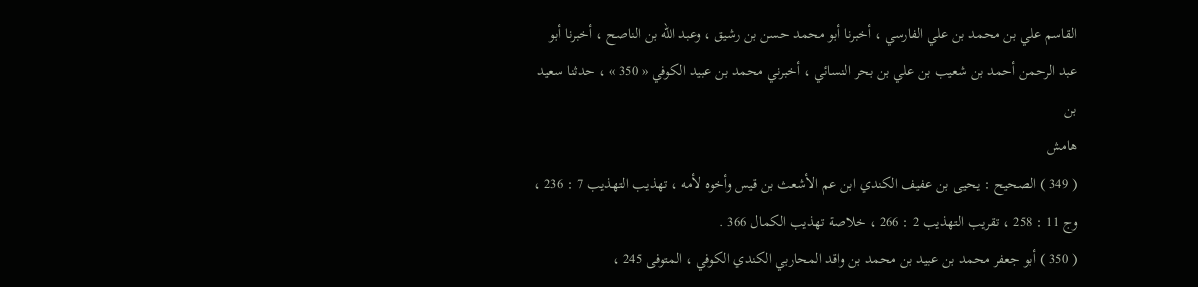القاسم علي بن محمد بن علي الفارسي ، أخبرنا أبو محمد حسن بن رشيق ، وعبد اللّه بن الناصح ، أخبرنا أبو عبد الرحمن أحمد بن شعيب بن علي بن بحر النسائي ، أخبرني محمد بن عبيد الكوفي « 350 » ، حدثنا سعيد بن
هامش
( 349 ) الصحيح : يحيى بن عفيف الكندي ابن عم الأشعث بن قيس وأخوه لأمه ، تهذيب التهذيب 7 : 236 ، وج 11 : 258 ، تقريب التهذيب 2 : 266 ، خلاصة تهذيب الكمال 366 .
( 350 ) أبو جعفر محمد بن عبيد بن محمد بن واقد المحاربي الكندي الكوفي ، المتوفى 245 ،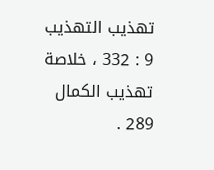تهذيب التهذيب 9 : 332 ، خلاصة تهذيب الكمال 289 .